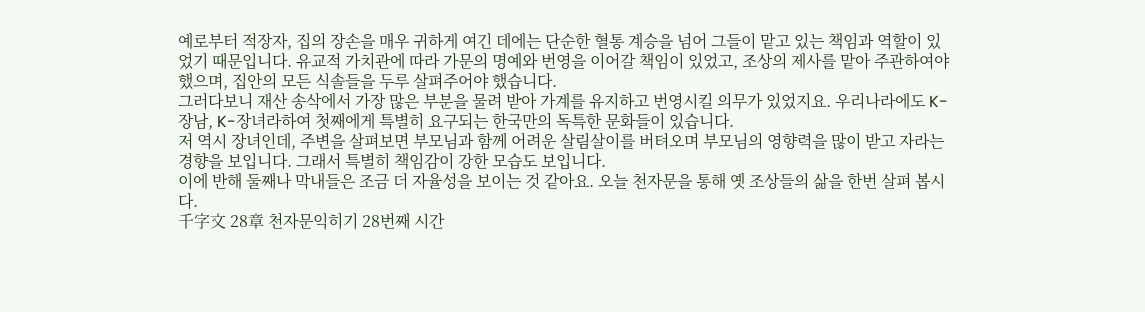예로부터 적장자, 집의 장손을 매우 귀하게 여긴 데에는 단순한 혈통 계승을 넘어 그들이 맡고 있는 책임과 역할이 있었기 때문입니다. 유교적 가치관에 따라 가문의 명예와 번영을 이어갈 책임이 있었고, 조상의 제사를 맡아 주관하여야 했으며, 집안의 모든 식솔들을 두루 살펴주어야 했습니다.
그러다보니 재산 송삭에서 가장 많은 부분을 물려 받아 가계를 유지하고 번영시킬 의무가 있었지요. 우리나라에도 K-장남, K-장녀라하여 첫째에게 특별히 요구되는 한국만의 독특한 문화들이 있습니다.
저 역시 장녀인데, 주변을 살펴보면 부모님과 함께 어려운 살림살이를 버텨오며 부모님의 영향력을 많이 받고 자라는 경향을 보입니다. 그래서 특별히 책임감이 강한 모습도 보입니다.
이에 반해 둘째나 막내들은 조금 더 자율성을 보이는 것 같아요. 오늘 천자문을 통해 옛 조상들의 삶을 한번 살펴 봅시다.
千字文 28章 천자문익히기 28번째 시간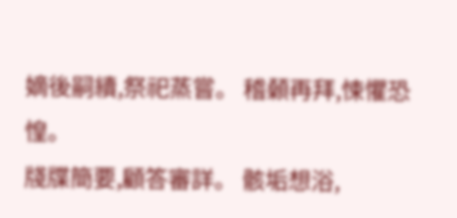嫡後嗣續,祭祀蒸嘗。 稽顙再拜,悚懼恐惶。
牋牒簡要,顧答審詳。 骸垢想浴,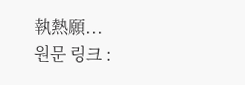執熱願...
원문 링크 :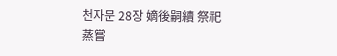천자문 28장 嫡後嗣續 祭祀蒸嘗